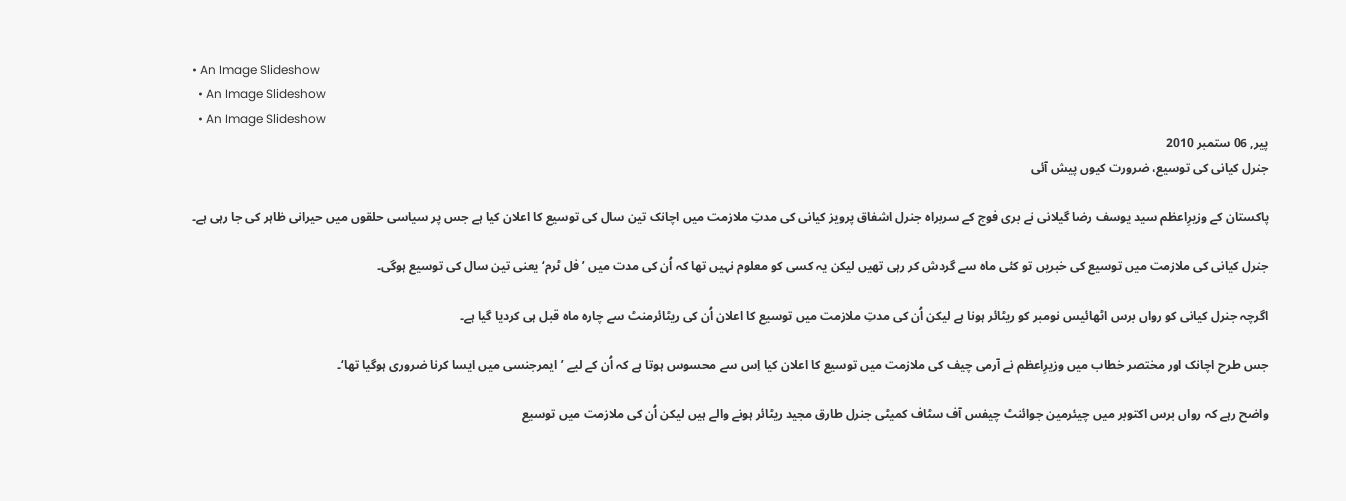• An Image Slideshow
  • An Image Slideshow
  • An Image Slideshow
پیر, 06 ستمبر 2010
جنرل کیانی کی توسیع، ضرورت کیوں پیش آئی

پاکستان کے وزیرِاعظم سید یوسف رضا گیلانی نے بری فوج کے سربراہ جنرل اشفاق پرویز کیانی کی مدتِ ملازمت میں اچانک تین سال کی توسیع کا اعلان کیا ہے جس پر سیاسی حلقوں میں حیرانی ظاہر کی جا رہی ہے۔

جنرل کیانی کی ملازمت میں توسیع کی خبریں تو کئی ماہ سے گردش کر رہی تھیں لیکن یہ کسی کو معلوم نہیں تھا کہ اُن کی مدت میں ’فل ٹرم‘ یعنی تین سال کی توسیع ہوگی۔

اگرچہ جنرل کیانی کو رواں برس اٹھائیس نومبر کو ریٹائر ہونا ہے لیکن اُن کی مدتِ ملازمت میں توسیع کا اعلان اُن کی ریٹائرمنٹ سے چارہ ماہ قبل ہی کردیا گیا ہے۔

جس طرح اچانک اور مختصر خطاب میں وزیرِاعظم نے آرمی چیف کی ملازمت میں توسیع کا اعلان کیا اِس سے محسوس ہوتا ہے کہ اُن کے لیے ’ایمرجنسی میں ایسا کرنا ضروری ہوگیا تھا‘۔

واضح رہے کہ رواں برس اکتوبر میں چیئرمین جوائنٹ چیفس آف سٹاف کمیٹی جنرل طارق مجید ریٹائر ہونے والے ہیں لیکن اُن کی ملازمت میں توسیع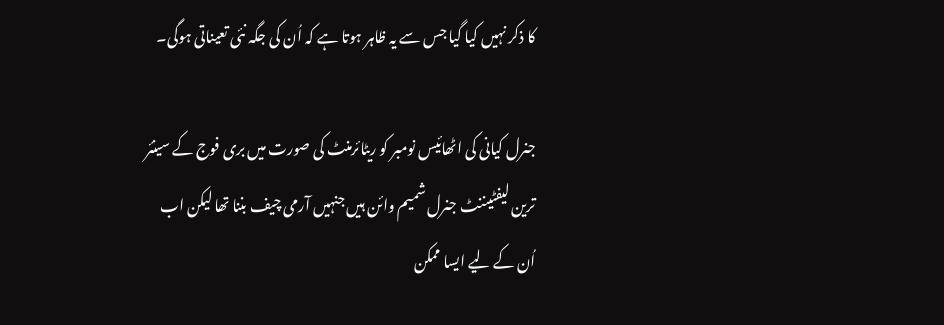کا ذکر نہیں کیا گیا جس سے یہ ظاہر ہوتا ہے کہ اُن کی جگہ نئی تعیناتی ہوگی۔

جنرل کیانی کی اٹھائیس نومبر کو ریٹائرمنٹ کی صورت میں بری فوج کے سینئر ترین لیفٹیننٹ جنرل شمیم وائن ہیں جنہیں آرمی چیف بننا تھا لیکن اب اُن کے لیے ایسا ممکن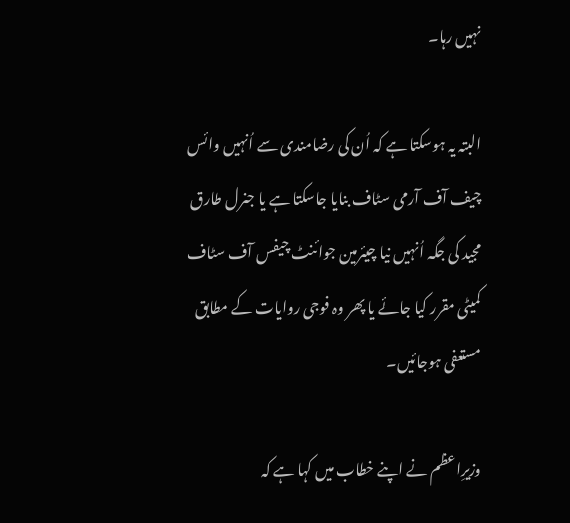نہیں رہا۔

البتہ یہ ہوسکتا ہے کہ اُن کی رضامندی سے اُنہیں وائس چیف آف آرمی سٹاف بنایا جاسکتا ہے یا جنرل طارق مجید کی جگہ اُنہیں نیا چیئرمین جوائنٹ چیفس آف سٹاف کمیٹی مقرر کیا جائے یا پھر وہ فوجی روایات کے مطابق مستعفی ہوجائیں۔

وزیرِاعظم نے اپنے خطاب میں کہا ہے کہ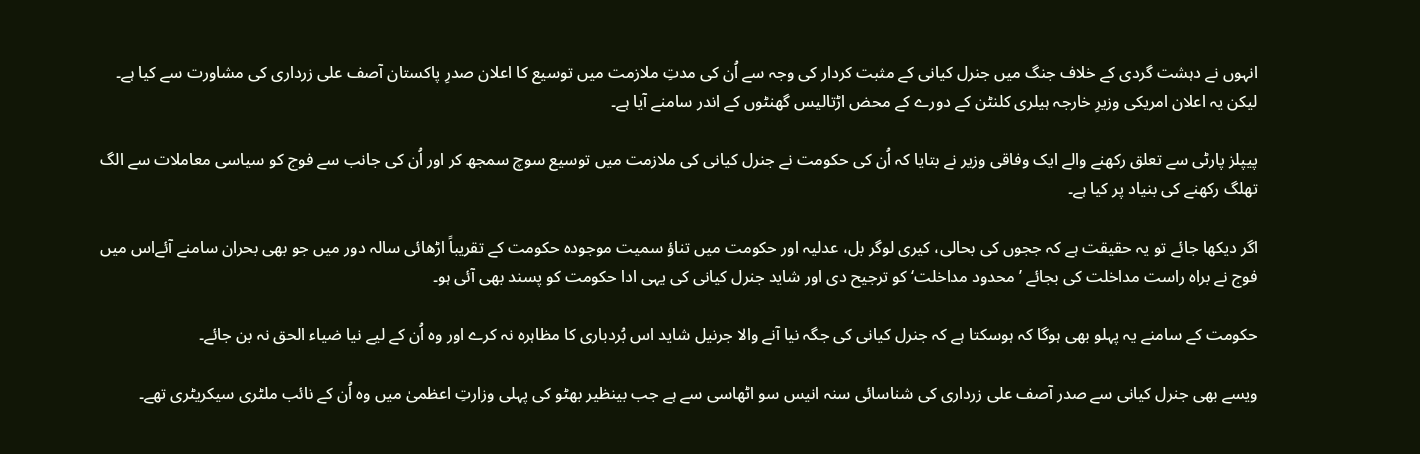انہوں نے دہشت گردی کے خلاف جنگ میں جنرل کیانی کے مثبت کردار کی وجہ سے اُن کی مدتِ ملازمت میں توسیع کا اعلان صدرِ پاکستان آصف علی زرداری کی مشاورت سے کیا ہے۔ لیکن یہ اعلان امریکی وزیرِ خارجہ ہیلری کلنٹن کے دورے کے محض اڑتالیس گھنٹوں کے اندر سامنے آیا ہے۔

پیپلز پارٹی سے تعلق رکھنے والے ایک وفاقی وزیر نے بتایا کہ اُن کی حکومت نے جنرل کیانی کی ملازمت میں توسیع سوچ سمجھ کر اور اُن کی جانب سے فوج کو سیاسی معاملات سے الگ تھلگ رکھنے کی بنیاد پر کیا ہے۔

اگر دیکھا جائے تو یہ حقیقت ہے کہ ججوں کی بحالی، کیری لوگر بل، عدلیہ اور حکومت میں تناؤ سمیت موجودہ حکومت کے تقریباً اڑھائی سالہ دور میں جو بھی بحران سامنے آئےاس میں فوج نے براہ راست مداخلت کی بجائے ’محدود مداخلت‘ کو ترجیح دی اور شاید جنرل کیانی کی یہی ادا حکومت کو پسند بھی آئی ہو۔

حکومت کے سامنے یہ پہلو بھی ہوگا کہ ہوسکتا ہے کہ جنرل کیانی کی جگہ نیا آنے والا جرنیل شاید اس بُردباری کا مظاہرہ نہ کرے اور وہ اُن کے لیے نیا ضیاء الحق نہ بن جائے۔

ویسے بھی جنرل کیانی سے صدر آصف علی زرداری کی شناسائی سنہ انیس سو اٹھاسی سے ہے جب بینظیر بھٹو کی پہلی وزارتِ اعظمیٰ میں وہ اُن کے نائب ملٹری سیکریٹری تھے۔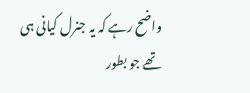واضح رہے کہ یہ جنرل کیانی ہی تھے جو بطور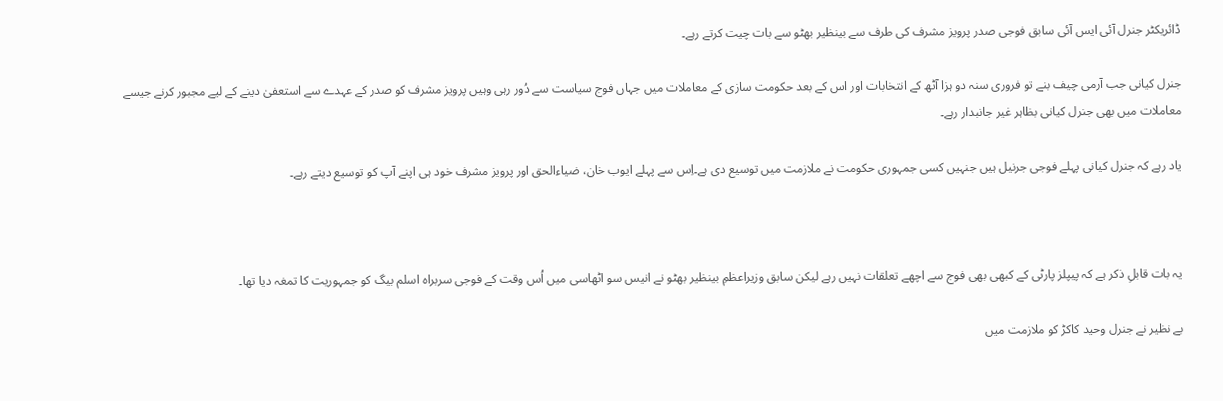ڈائریکٹر جنرل آئی ایس آئی سابق فوجی صدر پرویز مشرف کی طرف سے بینظیر بھٹو سے بات چیت کرتے رہے۔

جنرل کیانی جب آرمی چیف بنے تو فروری سنہ دو ہزا آٹھ کے انتخابات اور اس کے بعد حکومت سازی کے معاملات میں جہاں فوج سیاست سے دُور رہی وہیں پرویز مشرف کو صدر کے عہدے سے استعفیٰ دینے کے لیے مجبور کرنے جیسے معاملات میں بھی جنرل کیانی بظاہر غیر جانبدار رہے۔

یاد رہے کہ جنرل کیانی پہلے فوجی جرنیل ہیں جنہیں کسی جمہوری حکومت نے ملازمت میں توسیع دی ہے۔اِس سے پہلے ایوب خان، ضیاءالحق اور پرویز مشرف خود ہی اپنے آپ کو توسیع دیتے رہے۔



یہ بات قابلِ ذکر ہے کہ پیپلز پارٹی کے کبھی بھی فوج سے اچھے تعلقات نہیں رہے لیکن سابق وزیراعظمِ بینظیر بھٹو نے انیس سو اٹھاسی میں اُس وقت کے فوجی سربراہ اسلم بیگ کو جمہوریت کا تمغہ دیا تھا۔

بے نظیر نے جنرل وحید کاکڑ کو ملازمت میں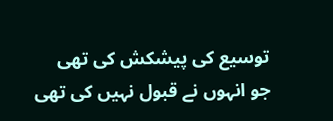توسیع کی پیشکش کی تھی جو انہوں نے قبول نہیں کی تھی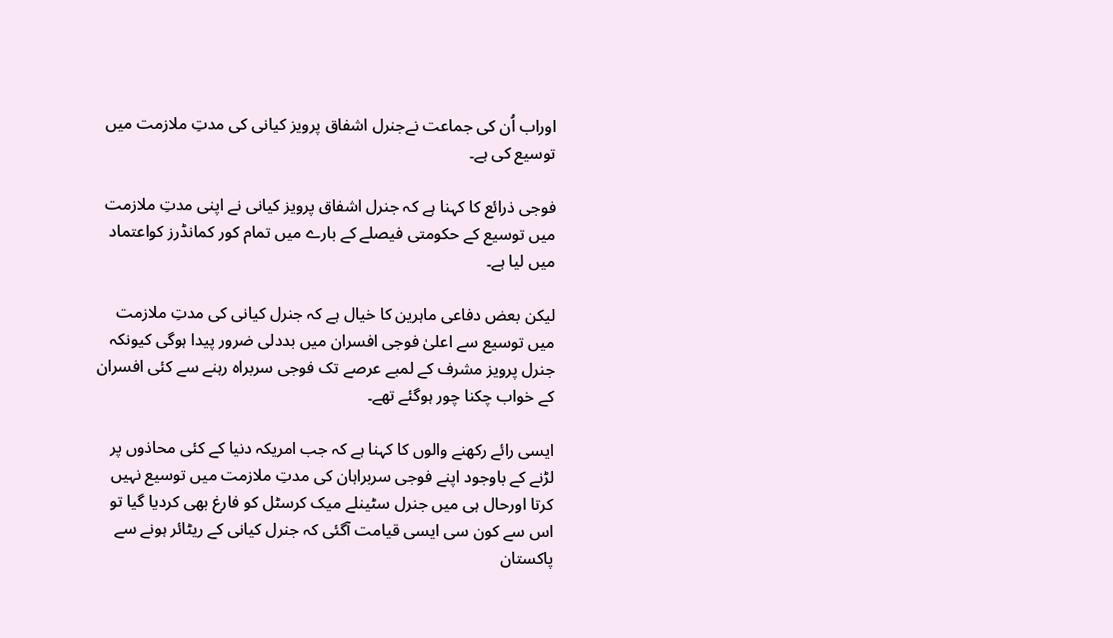اوراب اُن کی جماعت نےجنرل اشفاق پرویز کیانی کی مدتِ ملازمت میں توسیع کی ہے۔

فوجی ذرائع کا کہنا ہے کہ جنرل اشفاق پرویز کیانی نے اپنی مدتِ ملازمت میں توسیع کے حکومتی فیصلے کے بارے میں تمام کور کمانڈرز کواعتماد میں لیا ہے۔

لیکن بعض دفاعی ماہرین کا خیال ہے کہ جنرل کیانی کی مدتِ ملازمت میں توسیع سے اعلیٰ فوجی افسران میں بددلی ضرور پیدا ہوگی کیونکہ جنرل پرویز مشرف کے لمبے عرصے تک فوجی سربراہ رہنے سے کئی افسران کے خواب چکنا چور ہوگئے تھے۔

ایسی رائے رکھنے والوں کا کہنا ہے کہ جب امریکہ دنیا کے کئی محاذوں پر لڑنے کے باوجود اپنے فوجی سربراہان کی مدتِ ملازمت میں توسیع نہیں کرتا اورحال ہی میں جنرل سٹینلے میک کرسٹل کو فارغ بھی کردیا گیا تو اس سے کون سی ایسی قیامت آگئی کہ جنرل کیانی کے ریٹائر ہونے سے پاکستان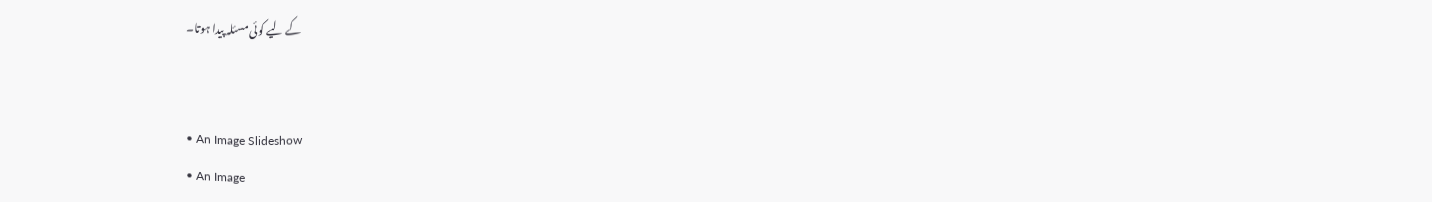کے لیے کوئی مسئلہ پیدا ہوتا۔


  • An Image Slideshow
  • An Image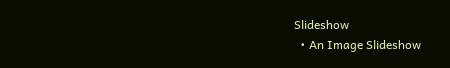Slideshow
  • An Image Slideshow